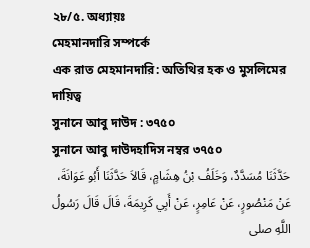২৮/৫. অধ্যায়ঃ
মেহমানদারি সম্পর্কে
এক রাত মেহমানদারি: অতিথির হক ও মুসলিমের দায়িত্ব
সুনানে আবু দাউদ : ৩৭৫০
সুনানে আবু দাউদহাদিস নম্বর ৩৭৫০
حَدَّثَنَا مُسَدَّدٌ، وَخَلَفُ بْنُ هِشَامٍ، قَالاَ حَدَّثَنَا أَبُو عَوَانَةَ، عَنْ مَنْصُورٍ، عَنْ عَامِرٍ، عَنْ أَبِي كَرِيمَةَ، قَالَ قَالَ رَسُولُ اللَّهِ صلى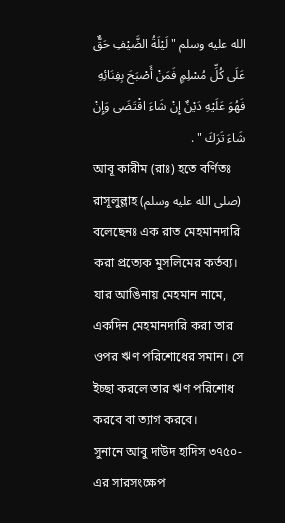الله عليه وسلم " لَيْلَةُ الضَّيْفِ حَقٌّ عَلَى كُلِّ مُسْلِمٍ فَمَنْ أَصْبَحَ بِفِنَائِهِ فَهُوَ عَلَيْهِ دَيْنٌ إِنْ شَاءَ اقْتَضَى وَإِنْ شَاءَ تَرَكَ " .
আবূ কারীম (রাঃ) হতে বর্ণিতঃ
রাসূলুল্লাহ (صلى الله عليه وسلم) বলেছেনঃ এক রাত মেহমানদারি করা প্রত্যেক মুসলিমের কর্তব্য। যার আঙিনায় মেহমান নামে, একদিন মেহমানদারি করা তার ওপর ঋণ পরিশোধের সমান। সে ইচ্ছা করলে তার ঋণ পরিশোধ করবে বা ত্যাগ করবে।
সুনানে আবু দাউদ হাদিস ৩৭৫০-এর সারসংক্ষেপ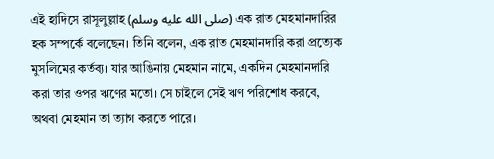এই হাদিসে রাসূলুল্লাহ (صلى الله عليه وسلم) এক রাত মেহমানদারির হক সম্পর্কে বলেছেন। তিনি বলেন, এক রাত মেহমানদারি করা প্রত্যেক মুসলিমের কর্তব্য। যার আঙিনায় মেহমান নামে, একদিন মেহমানদারি করা তার ওপর ঋণের মতো। সে চাইলে সেই ঋণ পরিশোধ করবে, অথবা মেহমান তা ত্যাগ করতে পারে।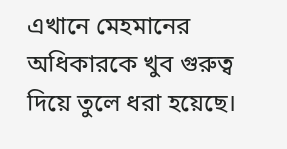এখানে মেহমানের অধিকারকে খুব গুরুত্ব দিয়ে তুলে ধরা হয়েছে।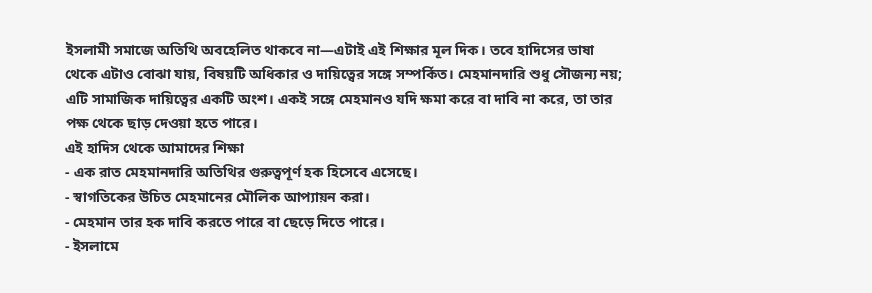ইসলামী সমাজে অতিথি অবহেলিত থাকবে না—এটাই এই শিক্ষার মূল দিক। তবে হাদিসের ভাষা থেকে এটাও বোঝা যায়, বিষয়টি অধিকার ও দায়িত্বের সঙ্গে সম্পর্কিত। মেহমানদারি শুধু সৌজন্য নয়; এটি সামাজিক দায়িত্বের একটি অংশ। একই সঙ্গে মেহমানও যদি ক্ষমা করে বা দাবি না করে, তা তার পক্ষ থেকে ছাড় দেওয়া হতে পারে।
এই হাদিস থেকে আমাদের শিক্ষা
- এক রাত মেহমানদারি অতিথির গুরুত্বপূর্ণ হক হিসেবে এসেছে।
- স্বাগতিকের উচিত মেহমানের মৌলিক আপ্যায়ন করা।
- মেহমান তার হক দাবি করতে পারে বা ছেড়ে দিতে পারে।
- ইসলামে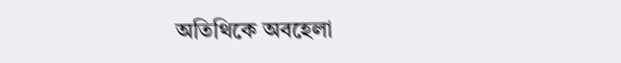অতিথিকে অবহেলা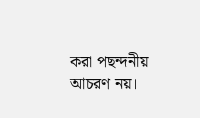করা পছন্দনীয় আচরণ নয়।